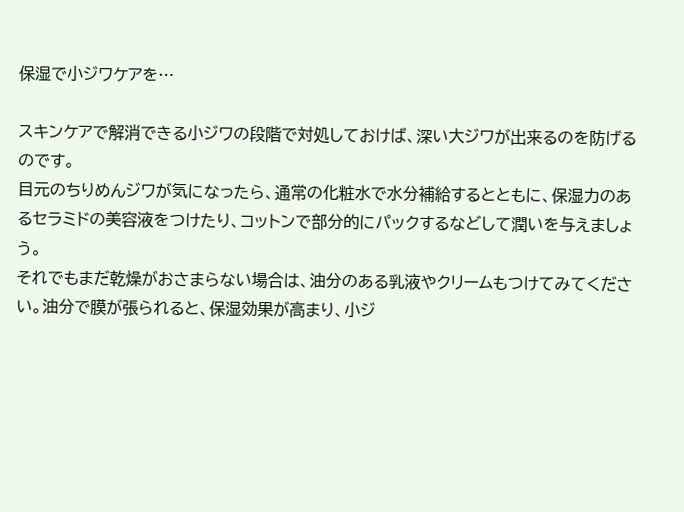保湿で小ジワケアを…

スキンケアで解消できる小ジワの段階で対処しておけば、深い大ジワが出来るのを防げるのです。
目元のちりめんジワが気になったら、通常の化粧水で水分補給するとともに、保湿力のあるセラミドの美容液をつけたり、コットンで部分的にパックするなどして潤いを与えましょう。
それでもまだ乾燥がおさまらない場合は、油分のある乳液やクリームもつけてみてください。油分で膜が張られると、保湿効果が高まり、小ジ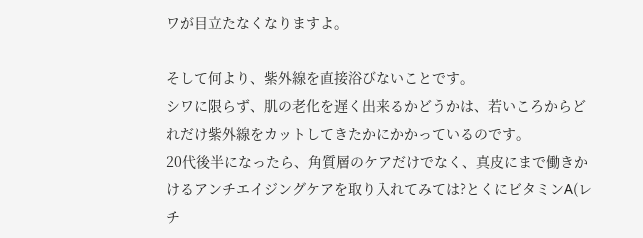ワが目立たなくなりますよ。

そして何より、紫外線を直接浴びないことです。
シワに限らず、肌の老化を遅く出来るかどうかは、若いころからどれだけ紫外線をカットしてきたかにかかっているのです。
20代後半になったら、角質層のケアだけでなく、真皮にまで働きかけるアンチエイジングケアを取り入れてみては?とくにビタミンA(レチ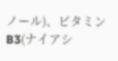ノール)、ビタミンB3(ナイアシ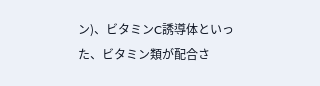ン)、ビタミンC誘導体といった、ビタミン類が配合さ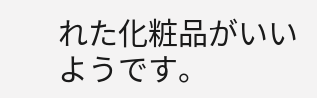れた化粧品がいいようです。